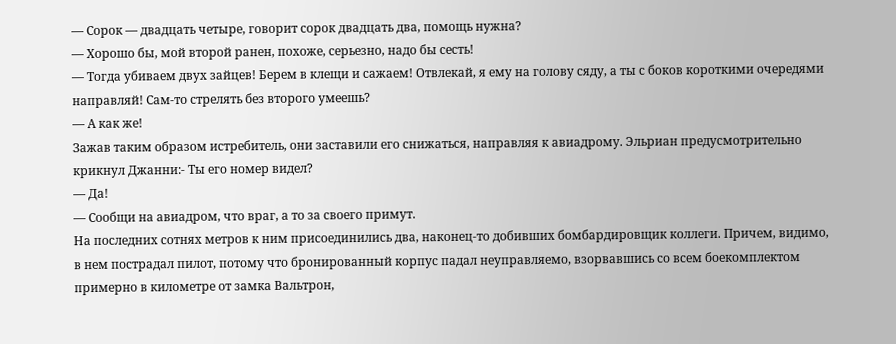— Сорок — двадцать четыре, говорит сорок двадцать два, помощь нужна?
— Хорошо бы, мой второй ранен, похоже, серьезно, надо бы сесть!
— Тогда убиваем двух зайцев! Берем в клещи и сажаем! Отвлекай, я ему на голову сяду, а ты с боков короткими очередями направляй! Сам-то стрелять без второго умеешь?
— А как же!
Зажав таким образом истребитель, они заставили его снижаться, направляя к авиадрому. Эльриан предусмотрительно крикнул Джанни:- Ты его номер видел?
— Да!
— Сообщи на авиадром, что враг, а то за своего примут.
На последних сотнях метров к ним присоединились два, наконец-то добивших бомбардировщик коллеги. Причем, видимо, в нем пострадал пилот, потому что бронированный корпус падал неуправляемо, взорвавшись со всем боекомплектом примерно в километре от замка Вальтрон,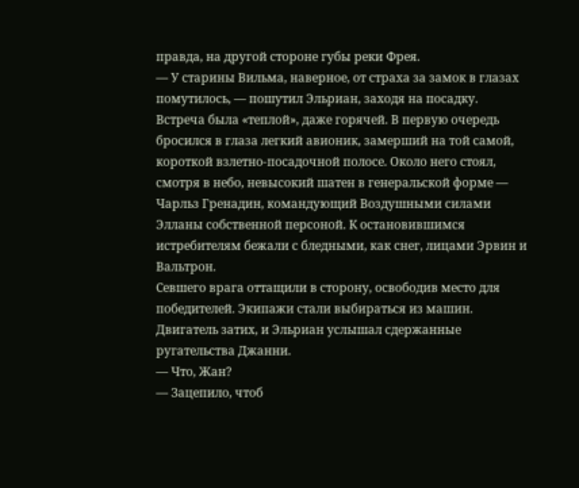правда, на другой стороне губы реки Фрея.
— У старины Вильма, наверное, от страха за замок в глазах помутилось, — пошутил Эльриан, заходя на посадку.
Встреча была «теплой», даже горячей. В первую очередь бросился в глаза легкий авионик, замерший на той самой, короткой взлетно-посадочной полосе. Около него стоял, смотря в небо, невысокий шатен в генеральской форме — Чарльз Гренадин, командующий Воздушными силами Элланы собственной персоной. К остановившимся истребителям бежали с бледными, как снег, лицами Эрвин и Вальтрон.
Севшего врага оттащили в сторону, освободив место для победителей. Экипажи стали выбираться из машин. Двигатель затих, и Эльриан услышал сдержанные ругательства Джанни.
— Что, Жан?
— Зацепило, чтоб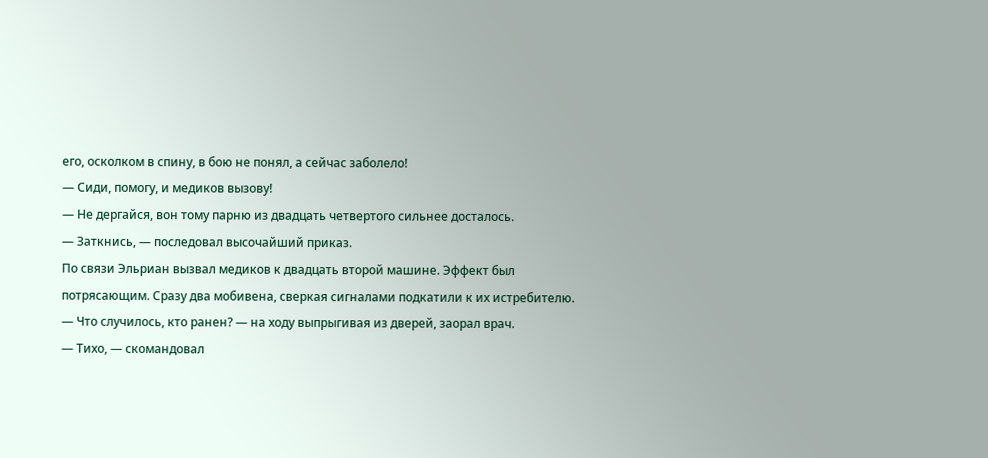его, осколком в спину, в бою не понял, а сейчас заболело!
— Сиди, помогу, и медиков вызову!
— Не дергайся, вон тому парню из двадцать четвертого сильнее досталось.
— Заткнись, — последовал высочайший приказ.
По связи Эльриан вызвал медиков к двадцать второй машине. Эффект был потрясающим. Сразу два мобивена, сверкая сигналами подкатили к их истребителю.
— Что случилось, кто ранен? — на ходу выпрыгивая из дверей, заорал врач.
— Тихо, — скомандовал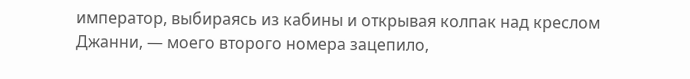император, выбираясь из кабины и открывая колпак над креслом Джанни, — моего второго номера зацепило,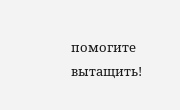помогите вытащить!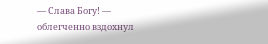— Слава Богу! — облегченно вздохнул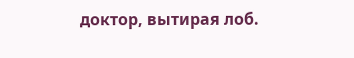доктор, вытирая лоб.